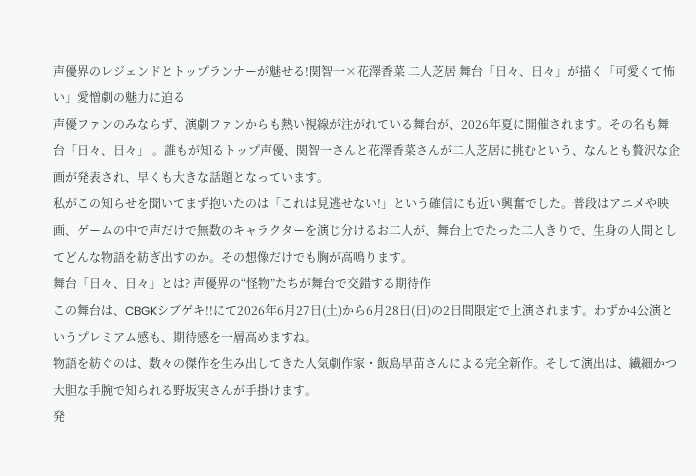声優界のレジェンドとトップランナーが魅せる!関智一×花澤香菜 二人芝居 舞台「日々、日々」が描く「可愛くて怖い」愛憎劇の魅力に迫る
声優ファンのみならず、演劇ファンからも熱い視線が注がれている舞台が、2026年夏に開催されます。その名も舞台「日々、日々」 。誰もが知るトップ声優、関智一さんと花澤香菜さんが二人芝居に挑むという、なんとも贅沢な企画が発表され、早くも大きな話題となっています。
私がこの知らせを聞いてまず抱いたのは「これは見逃せない!」という確信にも近い興奮でした。普段はアニメや映画、ゲームの中で声だけで無数のキャラクターを演じ分けるお二人が、舞台上でたった二人きりで、生身の人間としてどんな物語を紡ぎ出すのか。その想像だけでも胸が高鳴ります。
舞台「日々、日々」とは? 声優界の“怪物”たちが舞台で交錯する期待作
この舞台は、CBGKシブゲキ!!にて2026年6月27日(土)から6月28日(日)の2日間限定で上演されます。わずか4公演というプレミアム感も、期待感を一層高めますね。
物語を紡ぐのは、数々の傑作を生み出してきた人気劇作家・飯島早苗さんによる完全新作。そして演出は、繊細かつ大胆な手腕で知られる野坂実さんが手掛けます。
発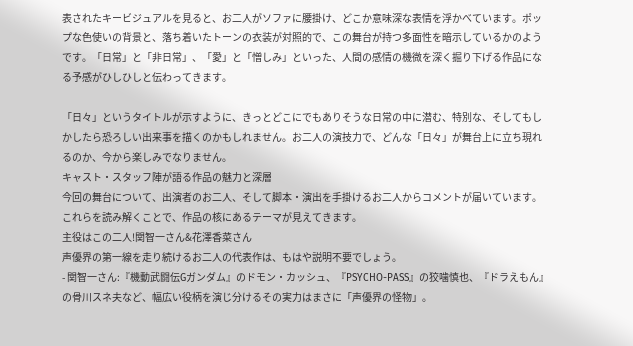表されたキービジュアルを見ると、お二人がソファに腰掛け、どこか意味深な表情を浮かべています。ポップな色使いの背景と、落ち着いたトーンの衣装が対照的で、この舞台が持つ多面性を暗示しているかのようです。「日常」と「非日常」、「愛」と「憎しみ」といった、人間の感情の機微を深く掘り下げる作品になる予感がひしひしと伝わってきます。

「日々」というタイトルが示すように、きっとどこにでもありそうな日常の中に潜む、特別な、そしてもしかしたら恐ろしい出来事を描くのかもしれません。お二人の演技力で、どんな「日々」が舞台上に立ち現れるのか、今から楽しみでなりません。
キャスト・スタッフ陣が語る作品の魅力と深層
今回の舞台について、出演者のお二人、そして脚本・演出を手掛けるお二人からコメントが届いています。これらを読み解くことで、作品の核にあるテーマが見えてきます。
主役はこの二人!関智一さん&花澤香菜さん
声優界の第一線を走り続けるお二人の代表作は、もはや説明不要でしょう。
- 関智一さん:『機動武闘伝Gガンダム』のドモン・カッシュ、『PSYCHO-PASS』の狡噛慎也、『ドラえもん』の骨川スネ夫など、幅広い役柄を演じ分けるその実力はまさに「声優界の怪物」。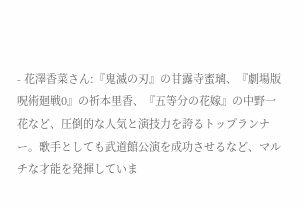- 花澤香菜さん:『鬼滅の刃』の甘露寺蜜璃、『劇場版 呪術廻戦0』の祈本里香、『五等分の花嫁』の中野一花など、圧倒的な人気と演技力を誇るトップランナー。歌手としても武道館公演を成功させるなど、マルチな才能を発揮していま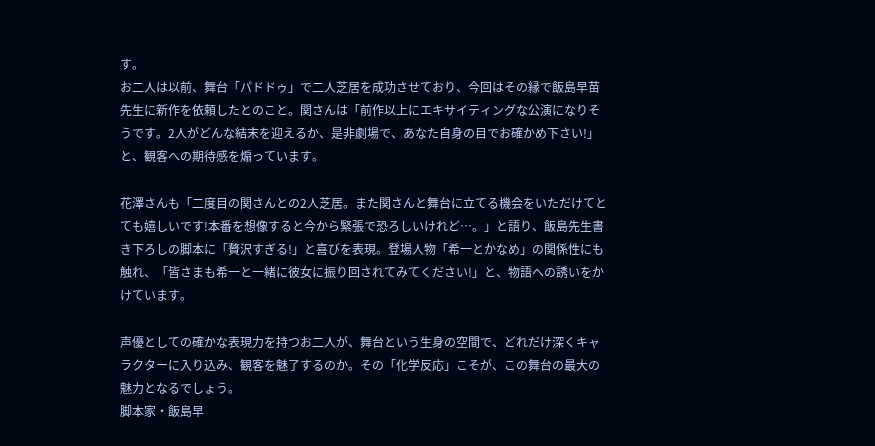す。
お二人は以前、舞台「パドドゥ」で二人芝居を成功させており、今回はその縁で飯島早苗先生に新作を依頼したとのこと。関さんは「前作以上にエキサイティングな公演になりそうです。2人がどんな結末を迎えるか、是非劇場で、あなた自身の目でお確かめ下さい!」と、観客への期待感を煽っています。

花澤さんも「二度目の関さんとの2人芝居。また関さんと舞台に立てる機会をいただけてとても嬉しいです!本番を想像すると今から緊張で恐ろしいけれど…。」と語り、飯島先生書き下ろしの脚本に「贅沢すぎる!」と喜びを表現。登場人物「希一とかなめ」の関係性にも触れ、「皆さまも希一と一緒に彼女に振り回されてみてください!」と、物語への誘いをかけています。

声優としての確かな表現力を持つお二人が、舞台という生身の空間で、どれだけ深くキャラクターに入り込み、観客を魅了するのか。その「化学反応」こそが、この舞台の最大の魅力となるでしょう。
脚本家・飯島早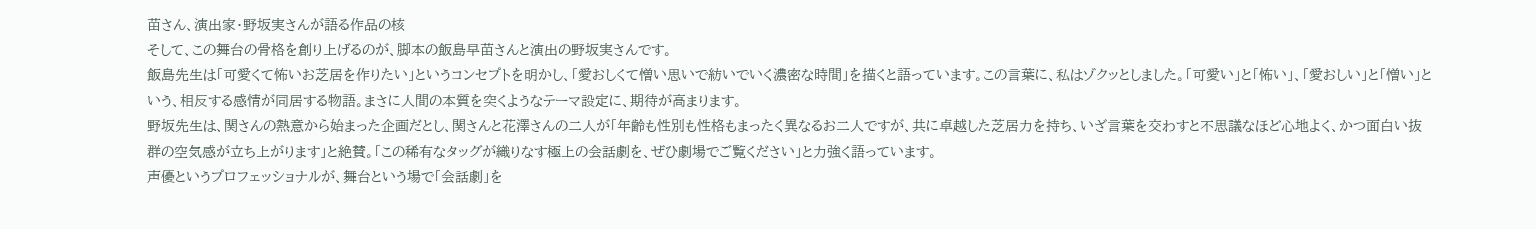苗さん、演出家・野坂実さんが語る作品の核
そして、この舞台の骨格を創り上げるのが、脚本の飯島早苗さんと演出の野坂実さんです。
飯島先生は「可愛くて怖いお芝居を作りたい」というコンセプトを明かし、「愛おしくて憎い思いで紡いでいく濃密な時間」を描くと語っています。この言葉に、私はゾクッとしました。「可愛い」と「怖い」、「愛おしい」と「憎い」という、相反する感情が同居する物語。まさに人間の本質を突くようなテーマ設定に、期待が高まります。
野坂先生は、関さんの熱意から始まった企画だとし、関さんと花澤さんの二人が「年齢も性別も性格もまったく異なるお二人ですが、共に卓越した芝居力を持ち、いざ言葉を交わすと不思議なほど心地よく、かつ面白い抜群の空気感が立ち上がります」と絶賛。「この稀有なタッグが織りなす極上の会話劇を、ぜひ劇場でご覧ください」と力強く語っています。
声優というプロフェッショナルが、舞台という場で「会話劇」を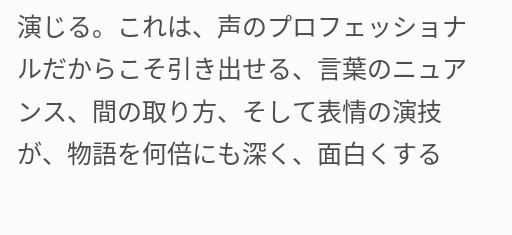演じる。これは、声のプロフェッショナルだからこそ引き出せる、言葉のニュアンス、間の取り方、そして表情の演技が、物語を何倍にも深く、面白くする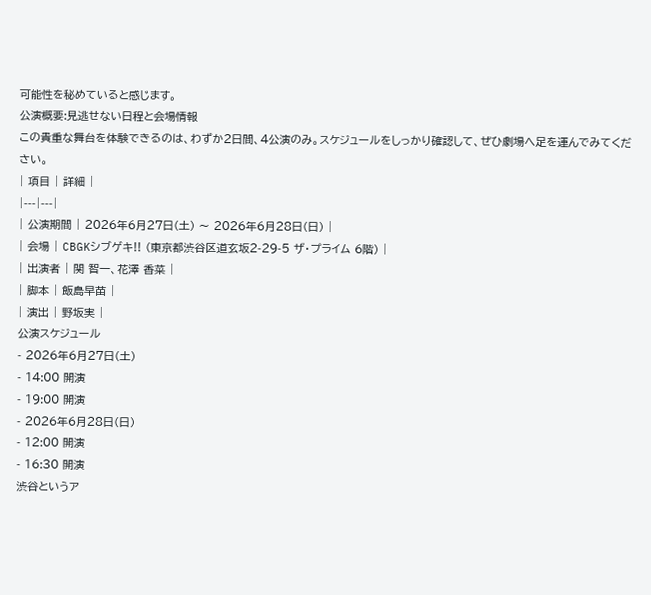可能性を秘めていると感じます。
公演概要:見逃せない日程と会場情報
この貴重な舞台を体験できるのは、わずか2日間、4公演のみ。スケジュールをしっかり確認して、ぜひ劇場へ足を運んでみてください。
| 項目 | 詳細 |
|---|---|
| 公演期間 | 2026年6月27日(土) 〜 2026年6月28日(日) |
| 会場 | CBGKシブゲキ!! (東京都渋谷区道玄坂2-29-5 ザ・プライム 6階) |
| 出演者 | 関 智一、花澤 香菜 |
| 脚本 | 飯島早苗 |
| 演出 | 野坂実 |
公演スケジュール
- 2026年6月27日(土)
- 14:00 開演
- 19:00 開演
- 2026年6月28日(日)
- 12:00 開演
- 16:30 開演
渋谷というア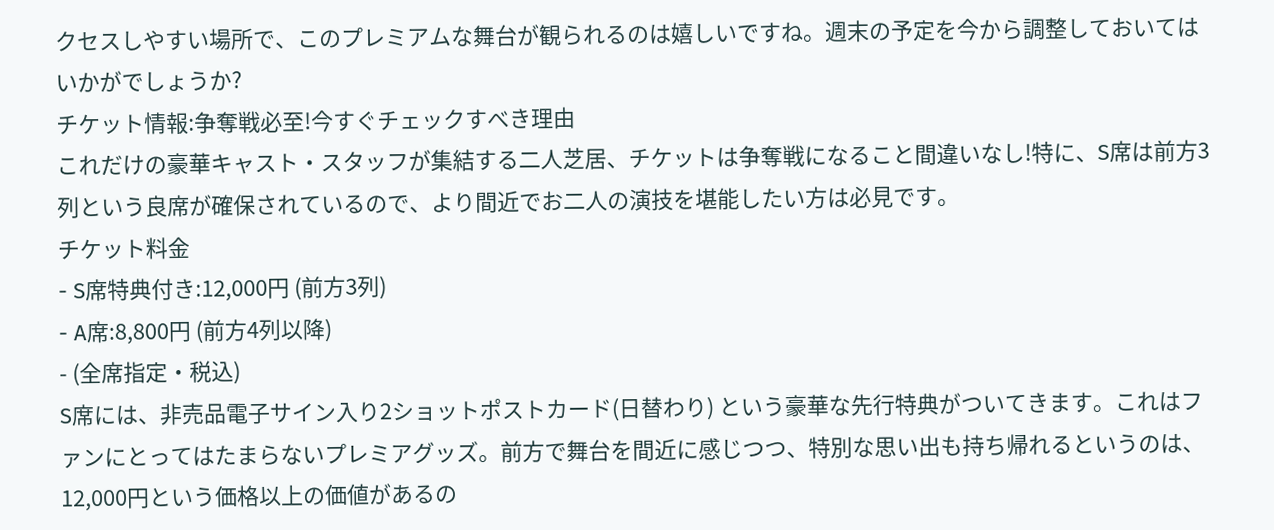クセスしやすい場所で、このプレミアムな舞台が観られるのは嬉しいですね。週末の予定を今から調整しておいてはいかがでしょうか?
チケット情報:争奪戦必至!今すぐチェックすべき理由
これだけの豪華キャスト・スタッフが集結する二人芝居、チケットは争奪戦になること間違いなし!特に、S席は前方3列という良席が確保されているので、より間近でお二人の演技を堪能したい方は必見です。
チケット料金
- S席特典付き:12,000円 (前方3列)
- A席:8,800円 (前方4列以降)
- (全席指定・税込)
S席には、非売品電子サイン入り2ショットポストカード(日替わり) という豪華な先行特典がついてきます。これはファンにとってはたまらないプレミアグッズ。前方で舞台を間近に感じつつ、特別な思い出も持ち帰れるというのは、12,000円という価格以上の価値があるの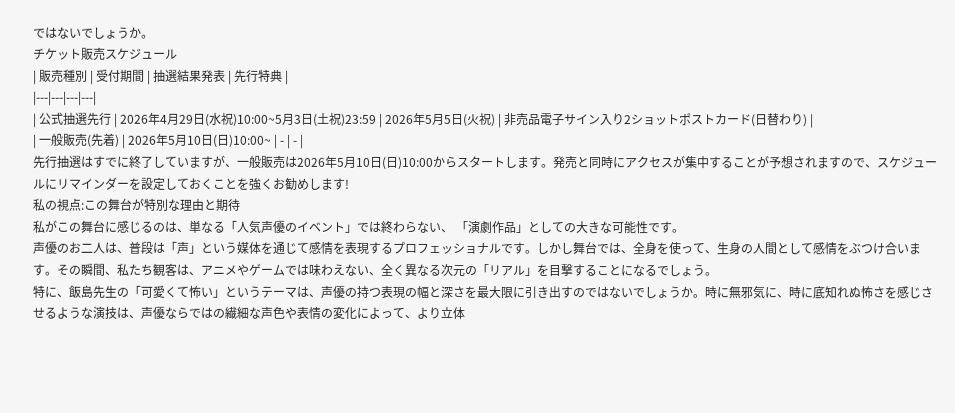ではないでしょうか。
チケット販売スケジュール
| 販売種別 | 受付期間 | 抽選結果発表 | 先行特典 |
|---|---|---|---|
| 公式抽選先行 | 2026年4月29日(水祝)10:00~5月3日(土祝)23:59 | 2026年5月5日(火祝) | 非売品電子サイン入り2ショットポストカード(日替わり) |
| 一般販売(先着) | 2026年5月10日(日)10:00~ | - | - |
先行抽選はすでに終了していますが、一般販売は2026年5月10日(日)10:00からスタートします。発売と同時にアクセスが集中することが予想されますので、スケジュールにリマインダーを設定しておくことを強くお勧めします!
私の視点:この舞台が特別な理由と期待
私がこの舞台に感じるのは、単なる「人気声優のイベント」では終わらない、 「演劇作品」としての大きな可能性です。
声優のお二人は、普段は「声」という媒体を通じて感情を表現するプロフェッショナルです。しかし舞台では、全身を使って、生身の人間として感情をぶつけ合います。その瞬間、私たち観客は、アニメやゲームでは味わえない、全く異なる次元の「リアル」を目撃することになるでしょう。
特に、飯島先生の「可愛くて怖い」というテーマは、声優の持つ表現の幅と深さを最大限に引き出すのではないでしょうか。時に無邪気に、時に底知れぬ怖さを感じさせるような演技は、声優ならではの繊細な声色や表情の変化によって、より立体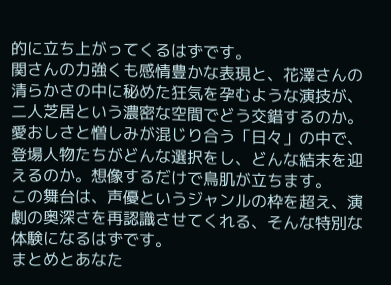的に立ち上がってくるはずです。
関さんの力強くも感情豊かな表現と、花澤さんの清らかさの中に秘めた狂気を孕むような演技が、二人芝居という濃密な空間でどう交錯するのか。愛おしさと憎しみが混じり合う「日々」の中で、登場人物たちがどんな選択をし、どんな結末を迎えるのか。想像するだけで鳥肌が立ちます。
この舞台は、声優というジャンルの枠を超え、演劇の奥深さを再認識させてくれる、そんな特別な体験になるはずです。
まとめとあなた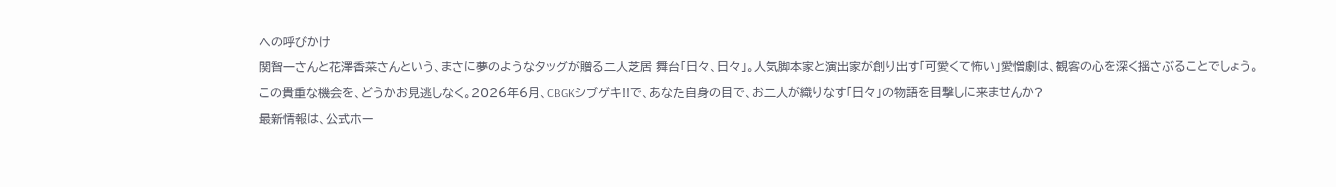への呼びかけ
関智一さんと花澤香菜さんという、まさに夢のようなタッグが贈る二人芝居 舞台「日々、日々」。人気脚本家と演出家が創り出す「可愛くて怖い」愛憎劇は、観客の心を深く揺さぶることでしょう。
この貴重な機会を、どうかお見逃しなく。2026年6月、CBGKシブゲキ!!で、あなた自身の目で、お二人が織りなす「日々」の物語を目撃しに来ませんか?
最新情報は、公式ホー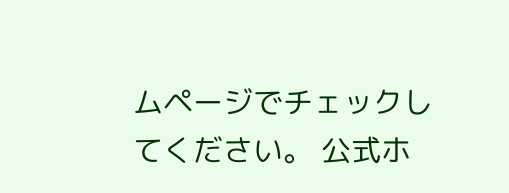ムページでチェックしてください。 公式ホ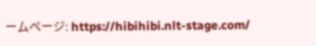ームページ: https://hibihibi.nlt-stage.com/